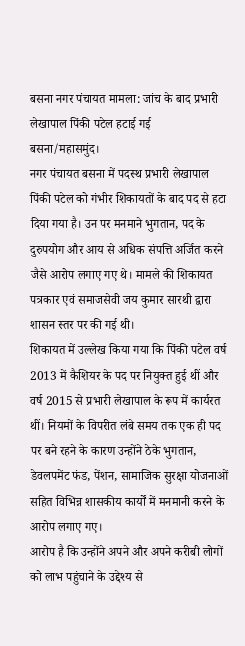बसना नगर पंचायत मामला: जांच के बाद प्रभारी लेखापाल पिंकी पटेल हटाई गई
बसना/महासमुंद।
नगर पंचायत बसना में पदस्थ प्रभारी लेखापाल पिंकी पटेल को गंभीर शिकायतों के बाद पद से हटा दिया गया है। उन पर मनमाने भुगतान, पद के दुरुपयोग और आय से अधिक संपत्ति अर्जित करने जैसे आरोप लगाए गए थे। मामले की शिकायत पत्रकार एवं समाजसेवी जय कुमार सारथी द्वारा शासन स्तर पर की गई थी।
शिकायत में उल्लेख किया गया कि पिंकी पटेल वर्ष 2013 में कैशियर के पद पर नियुक्त हुई थीं और वर्ष 2015 से प्रभारी लेखापाल के रूप में कार्यरत थीं। नियमों के विपरीत लंबे समय तक एक ही पद पर बने रहने के कारण उन्होंने ठेके भुगतान, डेवलपमेंट फंड, पेंशन, सामाजिक सुरक्षा योजनाओं सहित विभिन्न शासकीय कार्यों में मनमानी करने के आरोप लगाए गए।
आरोप है कि उन्होंने अपने और अपने करीबी लोगों को लाभ पहुंचाने के उद्देश्य से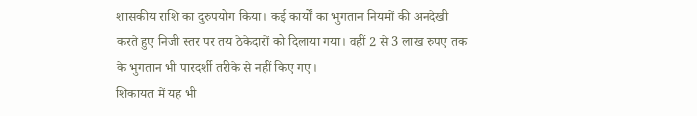शासकीय राशि का दुरुपयोग किया। कई कार्यों का भुगतान नियमों की अनदेखी करते हुए निजी स्तर पर तय ठेकेदारों को दिलाया गया। वहीं 2 से 3 लाख रुपए तक के भुगतान भी पारदर्शी तरीके से नहीं किए गए।
शिकायत में यह भी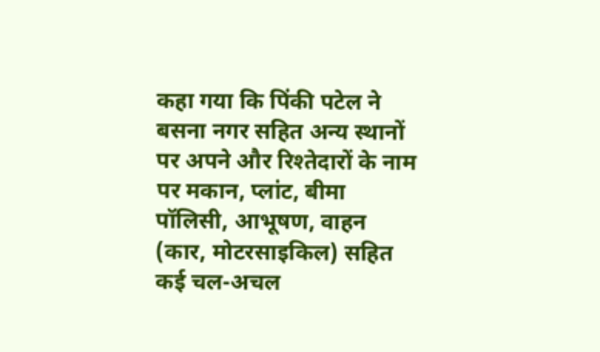कहा गया कि पिंकी पटेल ने बसना नगर सहित अन्य स्थानों पर अपने और रिश्तेदारों के नाम पर मकान, प्लांट, बीमा पॉलिसी, आभूषण, वाहन (कार, मोटरसाइकिल) सहित कई चल-अचल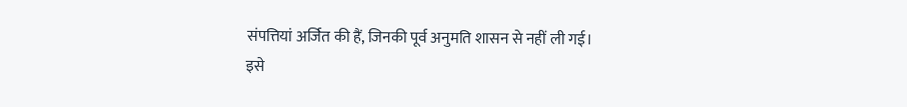संपत्तियां अर्जित की हैं, जिनकी पूर्व अनुमति शासन से नहीं ली गई।
इसे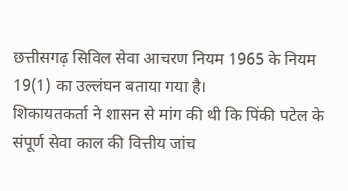छत्तीसगढ़ सिविल सेवा आचरण नियम 1965 के नियम 19(1) का उल्लंघन बताया गया है।
शिकायतकर्ता ने शासन से मांग की थी कि पिंकी पटेल के संपूर्ण सेवा काल की वित्तीय जांच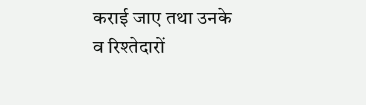कराई जाए तथा उनके व रिश्तेदारों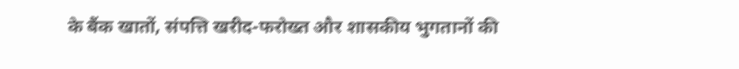के बैंक खातों, संपत्ति खरीद-फरोख्त और शासकीय भुगतानों की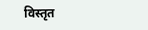विस्तृत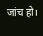जांच हो।